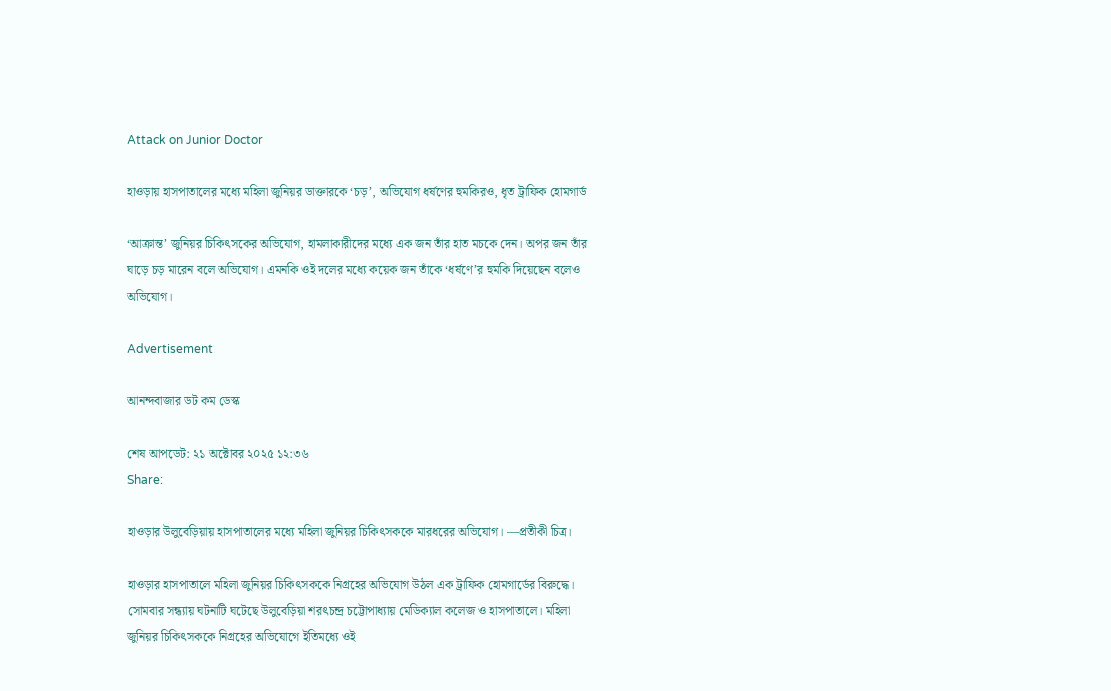Attack on Junior Doctor

হাওড়ায় হাসপাতালের মধ্যে মহিলা জুনিয়র ডাক্তারকে ‘চড়’, অভিযোগ ধর্ষণের হুমকিরও, ধৃত ট্রাফিক হোমগার্ড

‘আক্রান্ত’ জুনিয়র চিকিৎসকের অভিযোগ, হামলাকারীদের মধ্যে এক জন তাঁর হাত মচকে দেন। অপর জন তাঁর ঘাড়ে চড় মারেন বলে অভিযোগ। এমনকি ওই দলের মধ্যে কয়েক জন তাঁকে ‘ধর্ষণে’র হুমকি দিয়েছেন বলেও অভিযোগ।

Advertisement

আনন্দবাজার ডট কম ডেস্ক

শেষ আপডেট: ২১ অক্টোবর ২০২৫ ১২:৩৬
Share:

হাওড়ার উলুবেড়িয়ায় হাসপাতালের মধ্যে মহিলা জুনিয়র চিকিৎসককে মারধরের অভিযোগ। —প্রতীকী চিত্র।

হাওড়ার হাসপাতালে মহিলা জুনিয়র চিকিৎসককে নিগ্রহের অভিযোগ উঠল এক ট্রাফিক হোমগার্ডের বিরুদ্ধে। সোমবার সন্ধ্যায় ঘটনাটি ঘটেছে উলুবেড়িয়া শরৎচন্দ্র চট্টোপাধ্যায় মেডিক্যাল কলেজ ও হাসপাতালে। মহিলা জুনিয়র চিকিৎসককে নিগ্রহের অভিযোগে ইতিমধ্যে ওই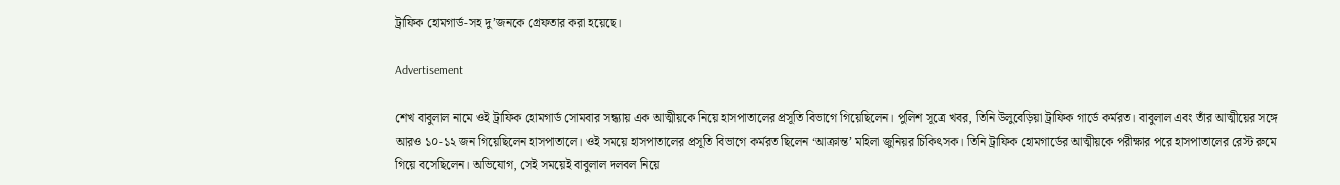ট্রাফিক হোমগার্ড-সহ দু’জনকে গ্রেফতার করা হয়েছে।

Advertisement

শেখ বাবুলাল নামে ওই ট্রাফিক হোমগার্ড সোমবার সন্ধ্যায় এক আত্মীয়কে নিয়ে হাসপাতালের প্রসূতি বিভাগে গিয়েছিলেন। পুলিশ সূত্রে খবর, তিনি উলুবেড়িয়া ট্রাফিক গার্ডে কর্মরত। বাবুলাল এবং তাঁর আত্মীয়ের সঙ্গে আরও ১০-১২ জন গিয়েছিলেন হাসপাতালে। ওই সময়ে হাসপাতালের প্রসূতি বিভাগে কর্মরত ছিলেন ‘আক্রান্ত’ মহিলা জুনিয়র চিকিৎসক। তিনি ট্রাফিক হোমগার্ডের আত্মীয়কে পরীক্ষার পরে হাসপাতালের রেস্ট রুমে গিয়ে বসেছিলেন। অভিযোগ, সেই সময়েই বাবুলাল দলবল নিয়ে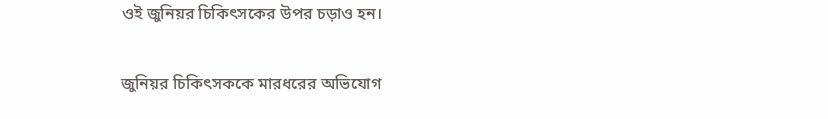ওই জুনিয়র চিকিৎসকের উপর চড়াও হন।

জুনিয়র চিকিৎসককে মারধরের অভিযোগ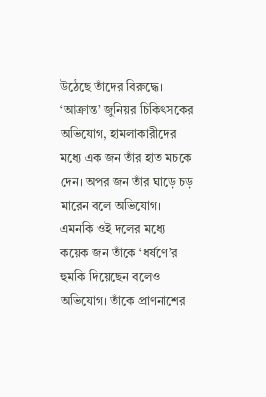উঠেছে তাঁদের বিরুদ্ধে। ‘আক্রান্ত’ জুনিয়র চিকিৎসকের অভিযোগ, হামলাকারীদের মধ্যে এক জন তাঁর হাত মচকে দেন। অপর জন তাঁর ঘাড়ে চড় মারেন বলে অভিযোগ। এমনকি ওই দলের মধ্যে কয়েক জন তাঁকে ‘ধর্ষণে’র হুমকি দিয়েছেন বলেও অভিযোগ। তাঁকে প্রাণনাশের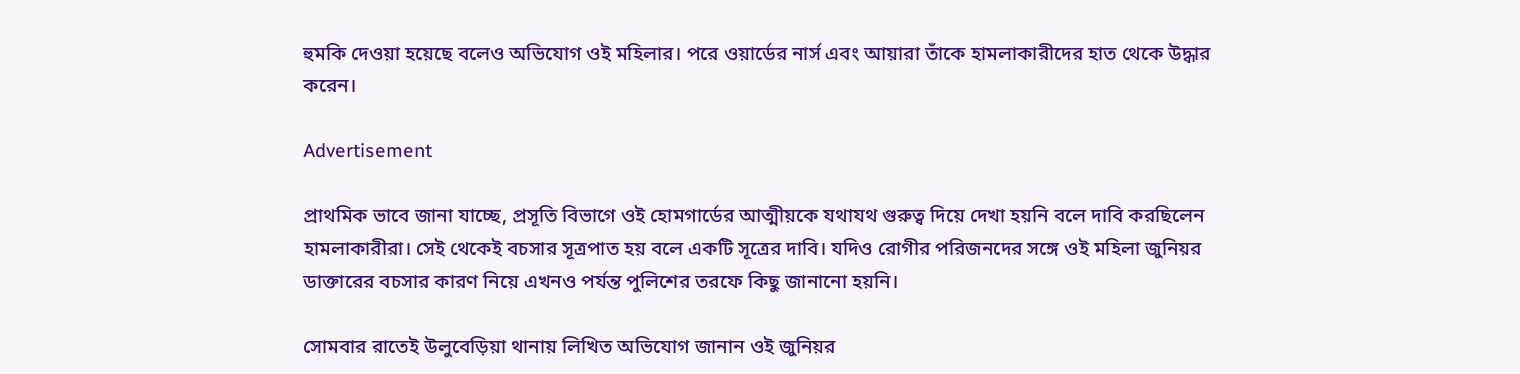হুমকি দেওয়া হয়েছে বলেও অভিযোগ ওই মহিলার। পরে ওয়ার্ডের নার্স এবং আয়ারা তাঁকে হামলাকারীদের হাত থেকে উদ্ধার করেন।

Advertisement

প্রাথমিক ভাবে জানা যাচ্ছে, প্রসূতি বিভাগে ওই হোমগার্ডের আত্মীয়কে যথাযথ গুরুত্ব দিয়ে দেখা হয়নি বলে দাবি করছিলেন হামলাকারীরা। সেই থেকেই বচসার সূত্রপাত হয় বলে একটি সূত্রের দাবি। যদিও রোগীর পরিজনদের সঙ্গে ওই মহিলা জুনিয়র ডাক্তারের বচসার কারণ নিয়ে এখনও পর্যন্ত পুলিশের তরফে কিছু জানানো হয়নি।

সোমবার রাতেই উলুবেড়িয়া থানায় লিখিত অভিযোগ জানান ওই জুনিয়র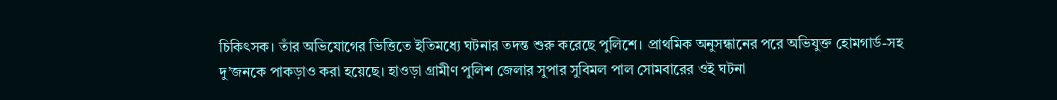চিকিৎসক। তাঁর অভিযোগের ভিত্তিতে ইতিমধ্যে ঘটনার তদন্ত শুরু করেছে পুলিশে। প্রাথমিক অনুসন্ধানের পরে অভিযুক্ত হোমগার্ড-সহ দু’জনকে পাকড়াও করা হয়েছে। হাওড়া গ্রামীণ পুলিশ জেলার সুপার সুবিমল পাল সোমবারের ওই ঘটনা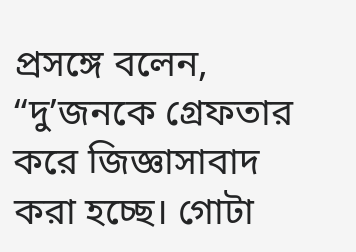প্রসঙ্গে বলেন, “দু’জনকে গ্রেফতার করে জিজ্ঞাসাবাদ করা হচ্ছে। গোটা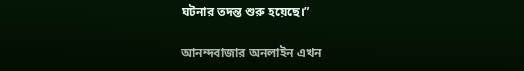ঘটনার তদন্ত শুরু হয়েছে।”

আনন্দবাজার অনলাইন এখন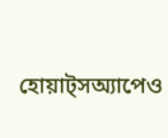হোয়াট্‌সঅ্যাপেও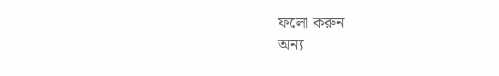ফলো করুন
অন্য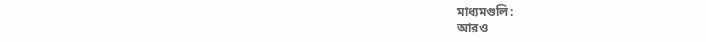মাধ্যমগুলি:
আরও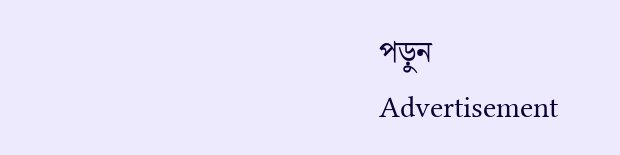পড়ুন
Advertisement